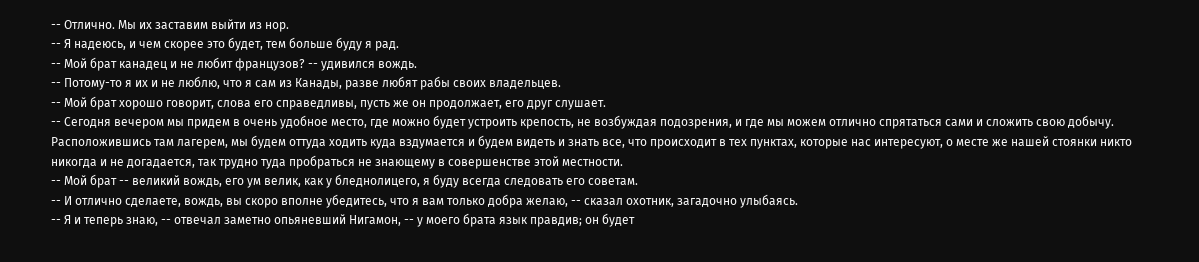-- Отлично. Мы их заставим выйти из нор.
-- Я надеюсь, и чем скорее это будет, тем больше буду я рад.
-- Мой брат канадец и не любит французов? -- удивился вождь.
-- Потому-то я их и не люблю, что я сам из Канады, разве любят рабы своих владельцев.
-- Мой брат хорошо говорит, слова его справедливы, пусть же он продолжает, его друг слушает.
-- Сегодня вечером мы придем в очень удобное место, где можно будет устроить крепость, не возбуждая подозрения, и где мы можем отлично спрятаться сами и сложить свою добычу. Расположившись там лагерем, мы будем оттуда ходить куда вздумается и будем видеть и знать все, что происходит в тех пунктах, которые нас интересуют, о месте же нашей стоянки никто никогда и не догадается, так трудно туда пробраться не знающему в совершенстве этой местности.
-- Мой брат -- великий вождь, его ум велик, как у бледнолицего, я буду всегда следовать его советам.
-- И отлично сделаете, вождь, вы скоро вполне убедитесь, что я вам только добра желаю, -- сказал охотник, загадочно улыбаясь.
-- Я и теперь знаю, -- отвечал заметно опьяневший Нигамон, -- у моего брата язык правдив; он будет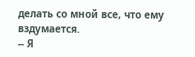делать со мной все, что ему вздумается.
-- Я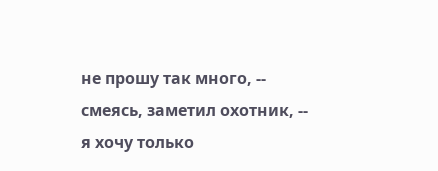не прошу так много, -- смеясь, заметил охотник, -- я хочу только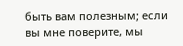быть вам полезным; если вы мне поверите, мы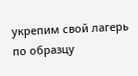укрепим свой лагерь по образцу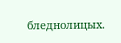бледнолицых.